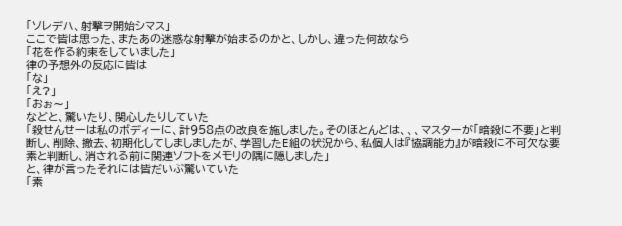「ソレデハ、射撃ヲ開始シマス」
ここで皆は思った、またあの迷惑な射撃が始まるのかと、しかし、違った何故なら
「花を作る約束をしていました」
律の予想外の反応に皆は
「な」
「え?」
「おぉ〜」
などと、驚いたり、関心したりしていた
「殺せんせーは私のボディーに、計958点の改良を施しました。そのほとんどは、、、マスターが「暗殺に不要」と判断し、削除、撤去、初期化してしましましたが、学習したE組の状況から、私個人は『協調能力』が暗殺に不可欠な要素と判断し、消される前に関連ソフトをメモリの隅に隠しました」
と、律が言ったそれには皆だいぶ驚いていた
「素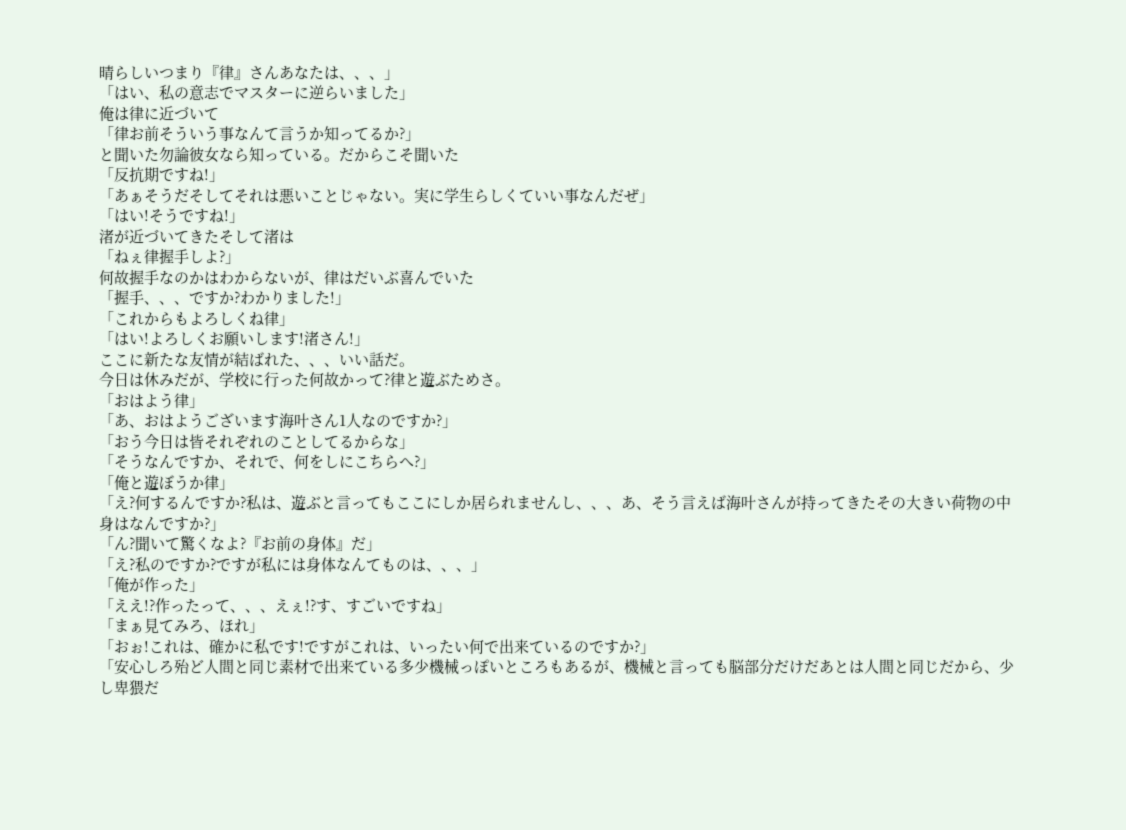晴らしいつまり『律』さんあなたは、、、」
「はい、私の意志でマスターに逆らいました」
俺は律に近づいて
「律お前そういう事なんて言うか知ってるか?」
と聞いた勿論彼女なら知っている。だからこそ聞いた
「反抗期ですね!」
「あぁそうだそしてそれは悪いことじゃない。実に学生らしくていい事なんだぜ」
「はい!そうですね!」
渚が近づいてきたそして渚は
「ねぇ律握手しよ?」
何故握手なのかはわからないが、律はだいぶ喜んでいた
「握手、、、ですか?わかりました!」
「これからもよろしくね律」
「はい!よろしくお願いします!渚さん!」
ここに新たな友情が結ばれた、、、いい話だ。
今日は休みだが、学校に行った何故かって?律と遊ぶためさ。
「おはよう律」
「あ、おはようございます海叶さん1人なのですか?」
「おう今日は皆それぞれのことしてるからな」
「そうなんですか、それで、何をしにこちらへ?」
「俺と遊ぼうか律」
「え?何するんですか?私は、遊ぶと言ってもここにしか居られませんし、、、あ、そう言えば海叶さんが持ってきたその大きい荷物の中身はなんですか?」
「ん?聞いて驚くなよ?『お前の身体』だ」
「え?私のですか?ですが私には身体なんてものは、、、」
「俺が作った」
「ええ!?作ったって、、、えぇ!?す、すごいですね」
「まぁ見てみろ、ほれ」
「おぉ!これは、確かに私です!ですがこれは、いったい何で出来ているのですか?」
「安心しろ殆ど人間と同じ素材で出来ている多少機械っぽいところもあるが、機械と言っても脳部分だけだあとは人間と同じだから、少し卑猥だ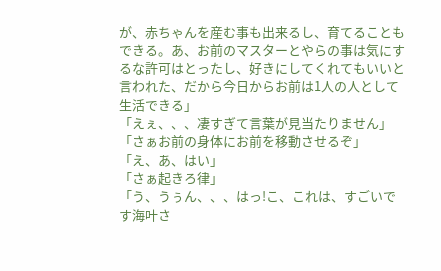が、赤ちゃんを産む事も出来るし、育てることもできる。あ、お前のマスターとやらの事は気にするな許可はとったし、好きにしてくれてもいいと言われた、だから今日からお前は1人の人として生活できる」
「えぇ、、、凄すぎて言葉が見当たりません」
「さぁお前の身体にお前を移動させるぞ」
「え、あ、はい」
「さぁ起きろ律」
「う、うぅん、、、はっ!こ、これは、すごいです海叶さ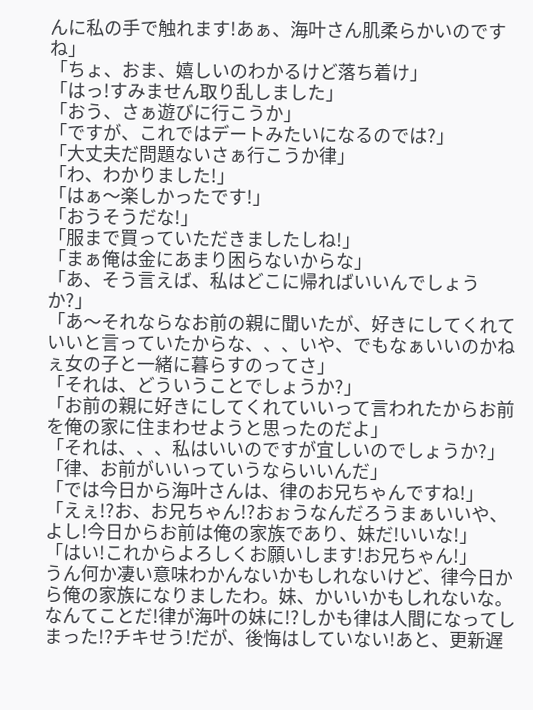んに私の手で触れます!あぁ、海叶さん肌柔らかいのですね」
「ちょ、おま、嬉しいのわかるけど落ち着け」
「はっ!すみません取り乱しました」
「おう、さぁ遊びに行こうか」
「ですが、これではデートみたいになるのでは?」
「大丈夫だ問題ないさぁ行こうか律」
「わ、わかりました!」
「はぁ〜楽しかったです!」
「おうそうだな!」
「服まで買っていただきましたしね!」
「まぁ俺は金にあまり困らないからな」
「あ、そう言えば、私はどこに帰ればいいんでしょうか?」
「あ〜それならなお前の親に聞いたが、好きにしてくれていいと言っていたからな、、、いや、でもなぁいいのかねぇ女の子と一緒に暮らすのってさ」
「それは、どういうことでしょうか?」
「お前の親に好きにしてくれていいって言われたからお前を俺の家に住まわせようと思ったのだよ」
「それは、、、私はいいのですが宜しいのでしょうか?」
「律、お前がいいっていうならいいんだ」
「では今日から海叶さんは、律のお兄ちゃんですね!」
「えぇ!?お、お兄ちゃん!?おぉうなんだろうまぁいいや、よし!今日からお前は俺の家族であり、妹だ!いいな!」
「はい!これからよろしくお願いします!お兄ちゃん!」
うん何か凄い意味わかんないかもしれないけど、律今日から俺の家族になりましたわ。妹、かいいかもしれないな。
なんてことだ!律が海叶の妹に!?しかも律は人間になってしまった!?チキせう!だが、後悔はしていない!あと、更新遅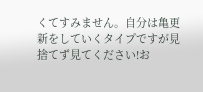くてすみません。自分は亀更新をしていくタイプですが見捨てず見てください!お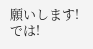願いします!では!